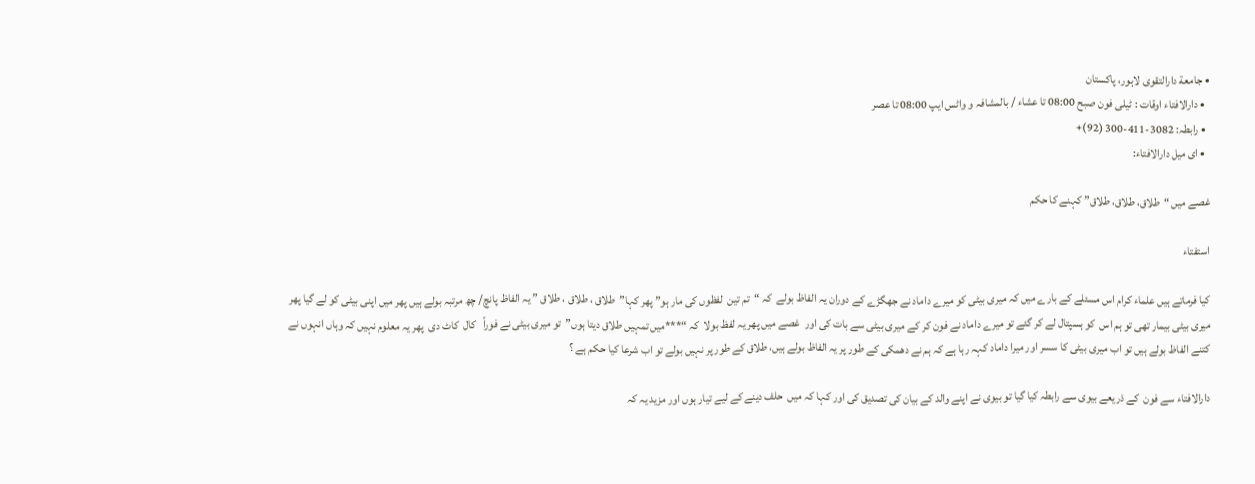• جامعة دارالتقوی لاہور، پاکستان
  • دارالافتاء اوقات : ٹیلی فون صبح 08:00 تا عشاء / بالمشافہ و واٹس ایپ 08:00 تا عصر
  • رابطہ: 3082-411-300 (92)+
  • ای میل دارالافتاء:

غصے میں “طلاق، طلاق، طلاق” کہنے کا حکم

استفتاء

کیا فرماتے ہیں علماء کرام اس مسئلے کے بارے میں کہ میری بیٹی کو میرے داماد نے جھگڑے کے دوران یہ الفاظ بولے  کہ “تم تین  لفظوں کی مار ہو” پھر کہا”طلاق ، طلاق ، طلاق ” یہ الفاظ پانچ/ چھ مرتبہ بولے ہیں پھر میں اپنی بیٹی کو لے گیا پھر میری بیٹی بیمار تھی تو ہم اس  کو ہسپتال لے کر گئے تو میرے داماد نے فون کر کے میری بیٹی سے بات کی اور  غصے میں پھر یہ لفظ بولا  کہ “***میں تمہیں طلاق دیتا ہوں”  تو میری بیٹی نے فوراً   کال  کاٹ دی  پھر یہ معلوم نہیں کہ وہاں انہوں نے کتنے الفاظ بولے ہیں تو اب میری بیٹی کا سسر اور میرا داماد کہہ رہا ہے کہ ہم نے دھمکی کے طور پر یہ الفاظ بولے ہیں، طلاق کے طور پر نہیں بولے تو اب شرعا کیا حکم ہے ؟

دارالافتاء سے فون  کے ذریعے بیوی سے رابطہ کیا گیا تو بیوی نے اپنے والد کے بیان کی تصدیق کی اور کہا کہ میں  حلف دینے کے لیے تیار ہوں اور مزید یہ کہ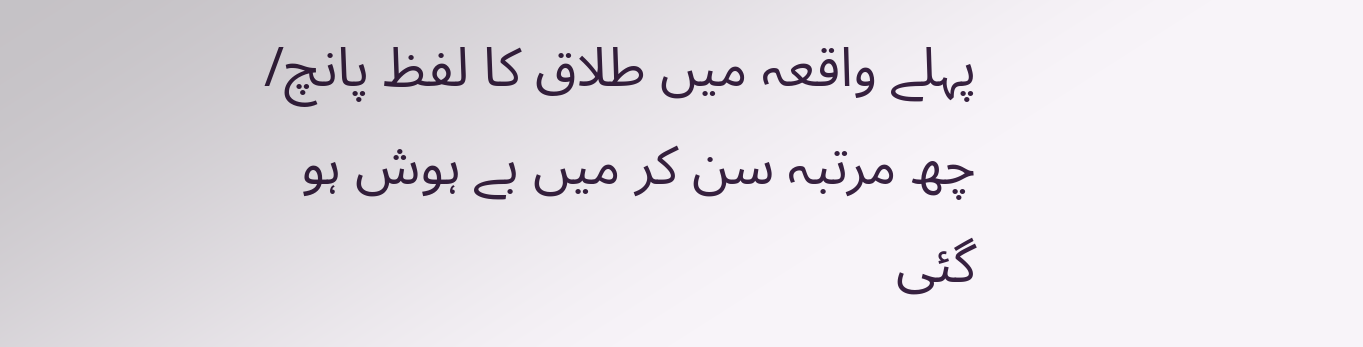پہلے واقعہ میں طلاق کا لفظ پانچ/  چھ مرتبہ سن کر میں بے ہوش ہو گئی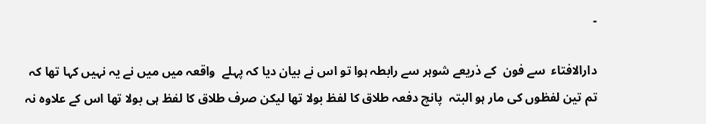۔

دارالافتاء  سے فون  کے ذریعے شوہر سے رابطہ ہوا تو اس نے بیان دیا کہ پہلے  واقعہ میں میں نے یہ نہیں کہا تھا کہ تم تین لفظوں کی مار ہو البتہ  پانچ دفعہ طلاق کا لفظ بولا تھا لیکن صرف طلاق کا لفظ ہی بولا تھا اس کے علاوہ نہ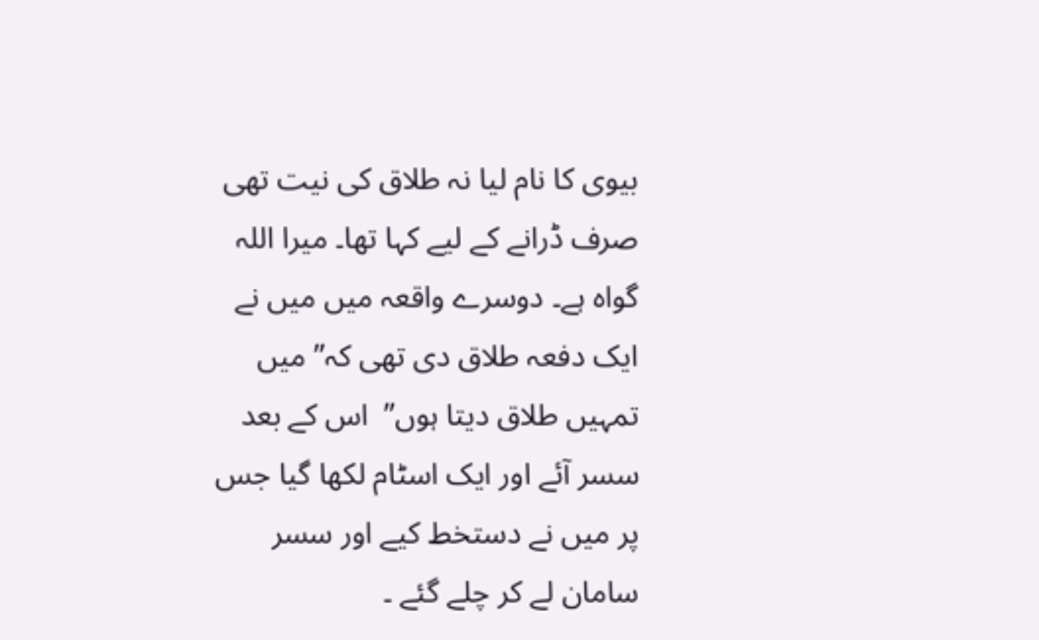بیوی کا نام لیا نہ طلاق کی نیت تھی صرف ڈرانے کے لیے کہا تھا۔ میرا اللہ گواہ ہے۔ دوسرے واقعہ میں میں نے ایک دفعہ طلاق دی تھی کہ” میں تمہیں طلاق دیتا ہوں”  اس کے بعد سسر آئے اور ایک اسٹام لکھا گیا جس پر میں نے دستخط کیے اور سسر سامان لے کر چلے گئے ۔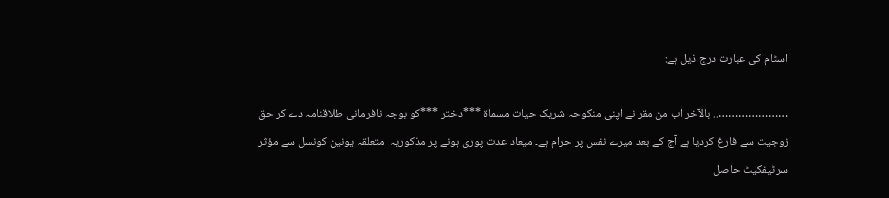اسٹام کی عبارت درج ذیل ہے:

………………….. بالآخر اب من مقر نے اپنی منکوحہ شریک حیات مسماۃ ***دختر ***کو بوجہ نافرمانی طلاقنامہ دے کر حق زوجیت سے فارغ کردیا ہے آج کے بعد میرے نفس پر حرام ہے۔ میعاد عدت پوری ہونے پر مذکوریہ  متعلقہ یونین کونسل سے مؤثر سرٹیفکیٹ حاصل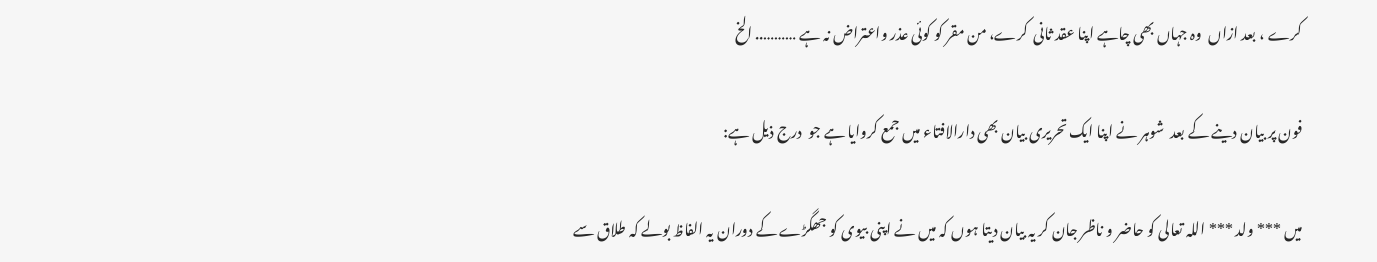کرے ، بعد ازاں  وہ جہاں بھی چاہے اپنا عقد ثانی  کرے، من مقر کو کوئی عذر واعتراض نہ ہے ……….. الخ

فون پر بیان دینے کے بعد  شوہر نے اپنا ایک تحریری بیان بھی دارالافتاء میں جمع کروایا ہے جو  درج ذیل ہے:

میں *** ولد *** اللہ تعالی کو حاضر و ناظر جان کر یہ بیان دیتا ہوں کہ میں نے اپنی بیوی کو جھگڑے کے دوران یہ الفاظ بولے کہ طلاق سے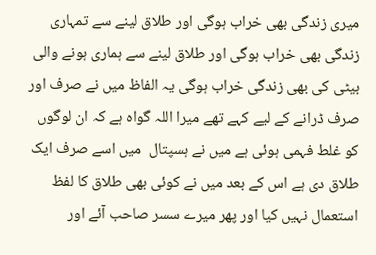میری زندگی بھی خراب ہوگی اور طلاق لینے سے تمہاری زندگی بھی خراب ہوگی اور طلاق لینے سے ہماری ہونے والی بیٹی کی بھی زندگی خراب ہوگی یہ الفاظ میں نے صرف اور صرف ڈرانے کے لیے کہے تھے میرا اللہ گواہ ہے کہ ان لوگوں کو غلط فہمی ہوئی ہے میں نے ہسپتال  میں اسے صرف ایک طلاق دی ہے اس کے بعد میں نے کوئی بھی طلاق کا لفظ استعمال نہیں کیا اور پھر میرے سسر صاحب آئے اور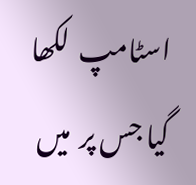اسٹامپ  لکھا گیا جس پر  میں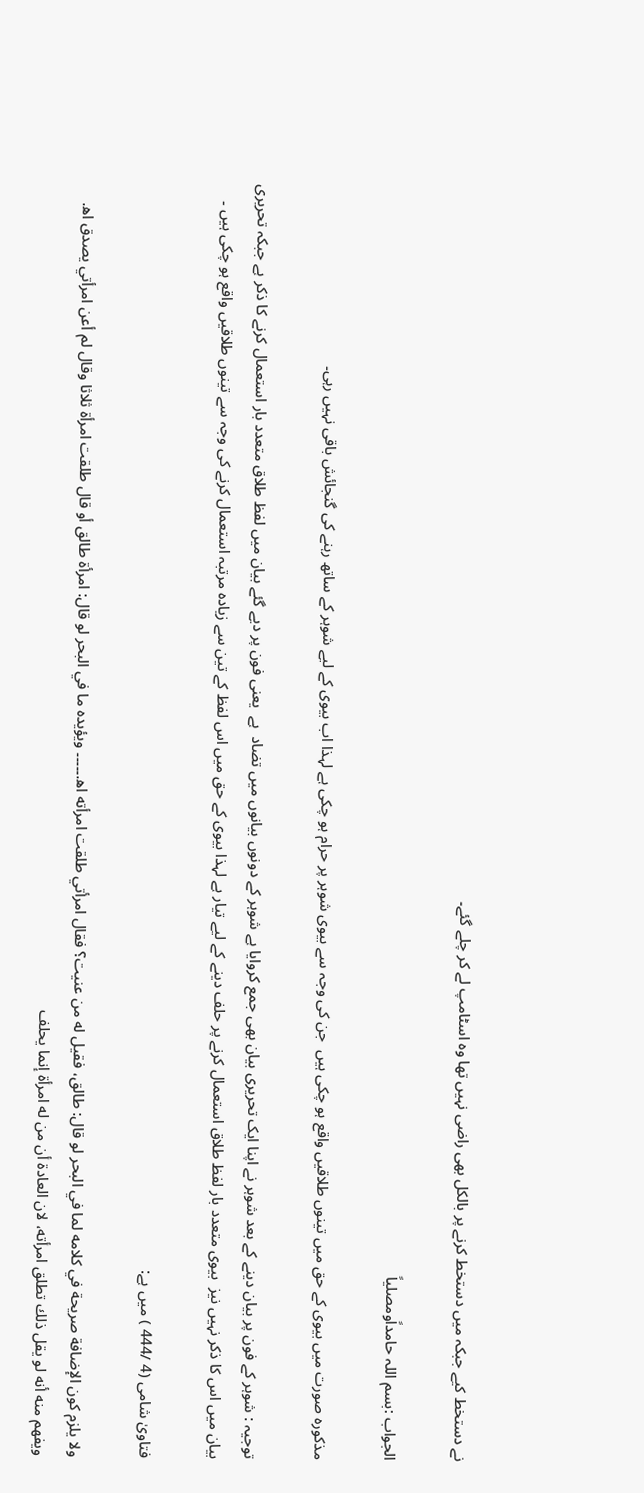نے دستخط کیے جبکہ میں دستخط کرنے پر بالکل بھی راضی نہیں تھا وہ اسٹامپ لے کر چلے گئے۔

الجواب :بسم اللہ حامداًومصلیاً

مذکورہ صورت میں بیوی کے حق میں تینوں طلاقیں واقع ہو چکی ہیں  جن کی وجہ سے بیوی شوہر پر حرام ہو چکی ہے لہذا اب بیوی کے لیے شوہر کے ساتھ رہنے کی گنجائش باقی نہیں رہی۔

توجیہ : شوہر کے فون پر بیان دینے کے بعد شوہر نے اپنا ایک تحریری بیان بھی جمع کروایا ہے شوہر کے دونوں بیانوں میں تضاد  ہے  یعنی فون پر دیے گئے بیان میں لفظ طلاق متعدد بار استعمال کرنے کا ذکر ہے جبکہ تحریری بیان میں اس کا ذکر نہیں نیز  بیوی متعدد بار لفظ طلاق استعمال کرنے پر حلف دینے کے لیے تیار ہے لہذا بیوی کے حق میں اس لفظ کے تین سے زیادہ مرتبہ استعمال کرنے کی وجہ سے تینوں طلاقیں واقع ہو چکی ہیں ۔

فتاویٰ شامی (4 /444 ) میں ہے:

ولا يلزم كون الإضافة صريحة في كلامه لما في البحر لو قال: طالق، فقيل له من عنيت؟ فقال امرأتي طلقت امرأته اه‍.۔۔۔۔۔ ويؤيده ما في البحر لو قال: امرأة طالق أو قال طلقت امرأة ثلاثا وقال لم أعن امرأتي يصدق اه‍. ويفهم منه أنه لو يقل ذلك تطلق امرأته، لان العادة أن من له امرأة إنما يحلف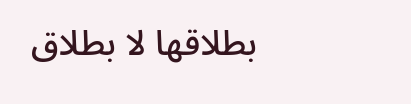بطلاقها لا بطلاق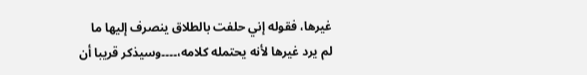غيرها، فقوله إني حلفت بالطلاق ينصرف إليها ما لم يرد غيرها لأنه يحتمله كلامه،۔۔۔۔وسيذكر قريبا أن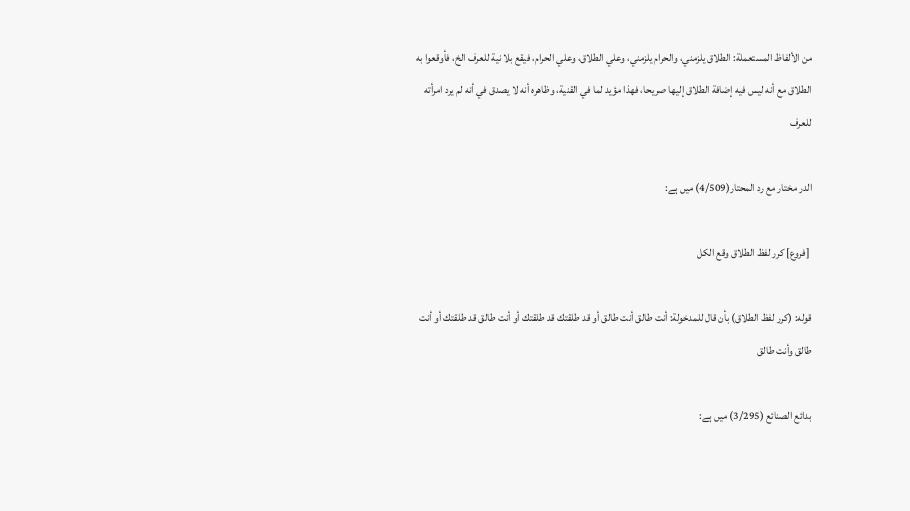من الألفاظ المستعملة: الطلاق يلزمني، والحرام يلزمني، وعلي الطلاق، وعلي الحرام، فيقع بلا نية للعرف الخ، فأوقعوا به الطلاق مع أنه ليس فيه إضافة الطلاق إليها صريحا، فهذا مؤيد لما في القنية، وظاهره أنه لا يصدق في أنه لم يرد امرأته للعرف

الدر مختار مع رد المحتار(4/509) میں ہے:

 [فروع] كرر لفظ الطلاق وقع الكل

قوله: (كرر لفظ الطلاق) بأن قال للمدخولة: أنت طالق أنت طالق أو قد طلقتك قد طلقتك أو أنت طالق قد طلقتك أو أنت طالق وأنت طالق

بدائع الصنائع (3/295) میں ہے: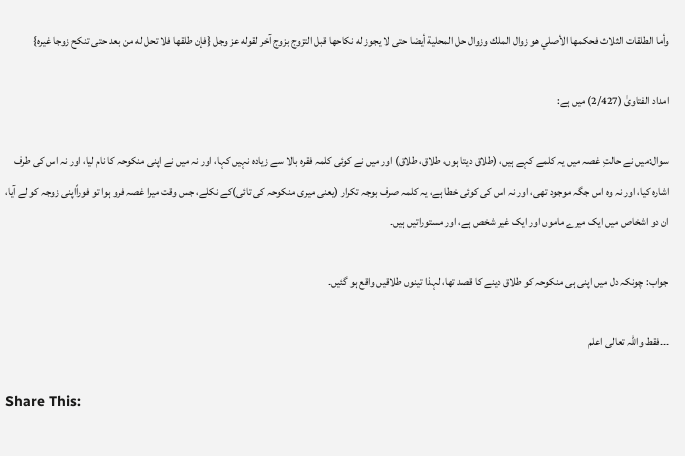وأما الطلقات الثلاث فحكمها الأصلي هو زوال الملك وزوال حل المحلية أيضا حتى لا يجوز له نكاحها قبل التزوج بزوج آخر لقوله عز وجل {فإن طلقها فلا تحل له من بعد حتى تنكح زوجا غيره}

امداد الفتاویٰ (2/427) میں ہے:

سوال:میں نے حالتِ غصہ میں یہ کلمے کہے ہیں، (طلاق دیتا ہوں، طلاق، طلاق) اور میں نے کوئی کلمہ فقرہ بالا سے زیادہ نہیں کہا، اور نہ میں نے اپنی منکوحہ کا نام لیا، اور نہ اس کی طرف اشارہ کیا، اور نہ وہ اس جگہ موجود تھی، اور نہ اس کی کوئی خطا ہے، یہ کلمہ صرف بوجہ تکرار (یعنی میری منکوحہ کی تائی)کے نکلے، جس وقت میرا غصہ فرو ہوا تو فوراًاپنی زوجہ کو لے آیا، ان دو اشخاص میں ایک میرے ماموں اور ایک غیر شخص ہے، اور مستوراتیں ہیں۔

جواب: چونکہ دل میں اپنی ہی منکوحہ کو طلاق دینے کا قصد تھا، لہذا تینوں طلاقیں واقع ہو گئیں۔

۔۔۔فقط واللہ تعالی اعلم

Share This: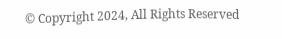© Copyright 2024, All Rights Reserved